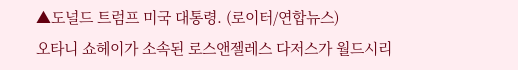▲도널드 트럼프 미국 대통령. (로이터/연합뉴스)
오타니 쇼헤이가 소속된 로스앤젤레스 다저스가 월드시리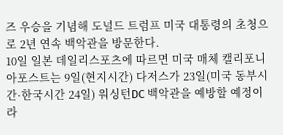즈 우승을 기념해 도널드 트럼프 미국 대통령의 초청으로 2년 연속 백악관을 방문한다.
10일 일본 데일리스포츠에 따르면 미국 매체 캘리포니아포스트는 9일(현지시간) 다저스가 23일(미국 동부시간·한국시간 24일) 워싱턴DC 백악관을 예방할 예정이라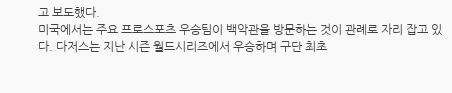고 보도했다.
미국에서는 주요 프로스포츠 우승팀이 백악관을 방문하는 것이 관례로 자리 잡고 있다. 다저스는 지난 시즌 월드시리즈에서 우승하며 구단 최초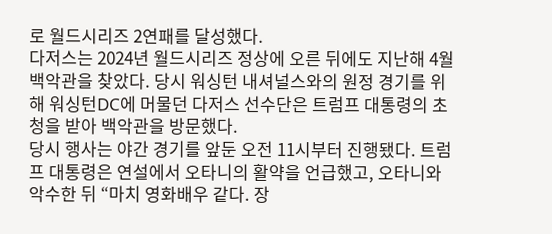로 월드시리즈 2연패를 달성했다.
다저스는 2024년 월드시리즈 정상에 오른 뒤에도 지난해 4월 백악관을 찾았다. 당시 워싱턴 내셔널스와의 원정 경기를 위해 워싱턴DC에 머물던 다저스 선수단은 트럼프 대통령의 초청을 받아 백악관을 방문했다.
당시 행사는 야간 경기를 앞둔 오전 11시부터 진행됐다. 트럼프 대통령은 연설에서 오타니의 활약을 언급했고, 오타니와 악수한 뒤 “마치 영화배우 같다. 장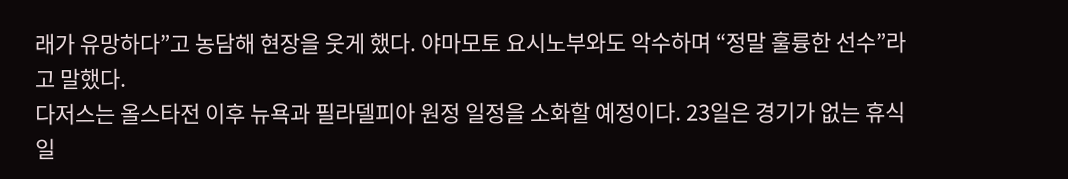래가 유망하다”고 농담해 현장을 웃게 했다. 야마모토 요시노부와도 악수하며 “정말 훌륭한 선수”라고 말했다.
다저스는 올스타전 이후 뉴욕과 필라델피아 원정 일정을 소화할 예정이다. 23일은 경기가 없는 휴식일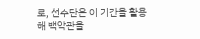로, 선수단은 이 기간을 활용해 백악관을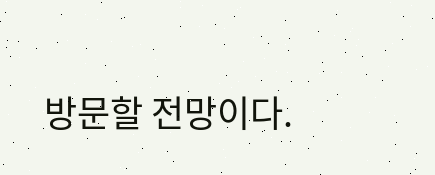방문할 전망이다.